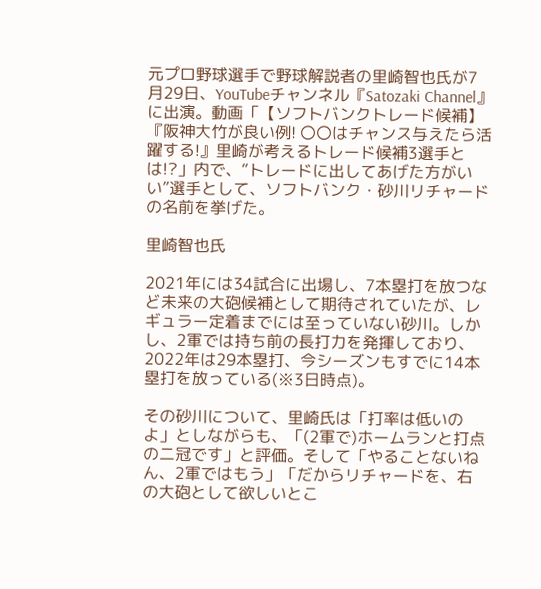元プロ野球選手で野球解説者の里崎智也氏が7月29日、YouTubeチャンネル『Satozaki Channel』に出演。動画「【ソフトバンクトレード候補】『阪神大竹が良い例! 〇〇はチャンス与えたら活躍する!』里崎が考えるトレード候補3選手とは!?」内で、“トレードに出してあげた方がいい”選手として、ソフトバンク・砂川リチャードの名前を挙げた。

里崎智也氏

2021年には34試合に出場し、7本塁打を放つなど未来の大砲候補として期待されていたが、レギュラー定着までには至っていない砂川。しかし、2軍では持ち前の長打力を発揮しており、2022年は29本塁打、今シーズンもすでに14本塁打を放っている(※3日時点)。

その砂川について、里崎氏は「打率は低いのよ」としながらも、「(2軍で)ホームランと打点の二冠です」と評価。そして「やることないねん、2軍ではもう」「だからリチャードを、右の大砲として欲しいとこ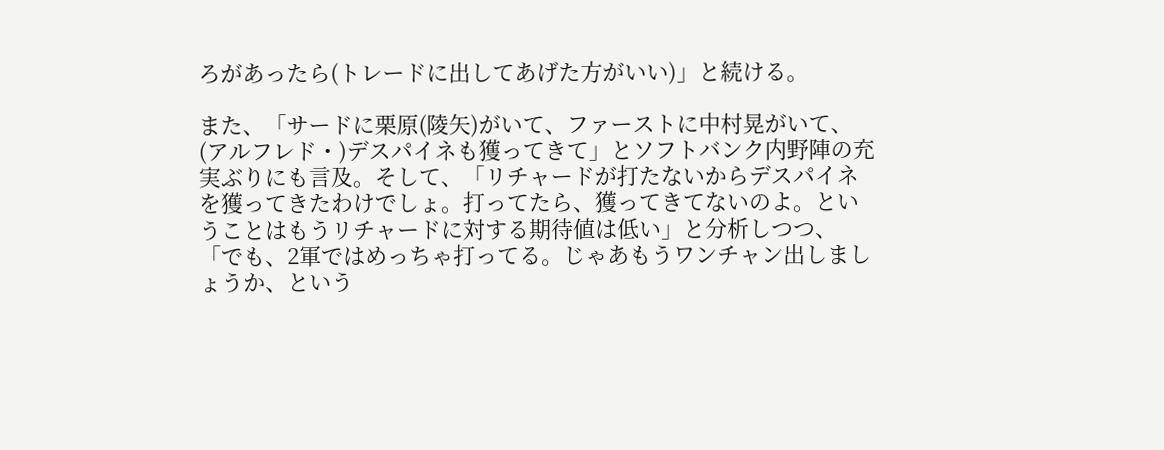ろがあったら(トレードに出してあげた方がいい)」と続ける。

また、「サードに栗原(陵矢)がいて、ファーストに中村晃がいて、(アルフレド・)デスパイネも獲ってきて」とソフトバンク内野陣の充実ぶりにも言及。そして、「リチャードが打たないからデスパイネを獲ってきたわけでしょ。打ってたら、獲ってきてないのよ。ということはもうリチャードに対する期待値は低い」と分析しつつ、「でも、2軍ではめっちゃ打ってる。じゃあもうワンチャン出しましょうか、という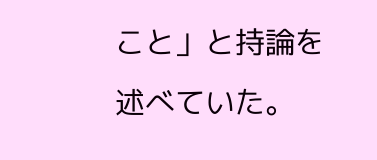こと」と持論を述べていた。